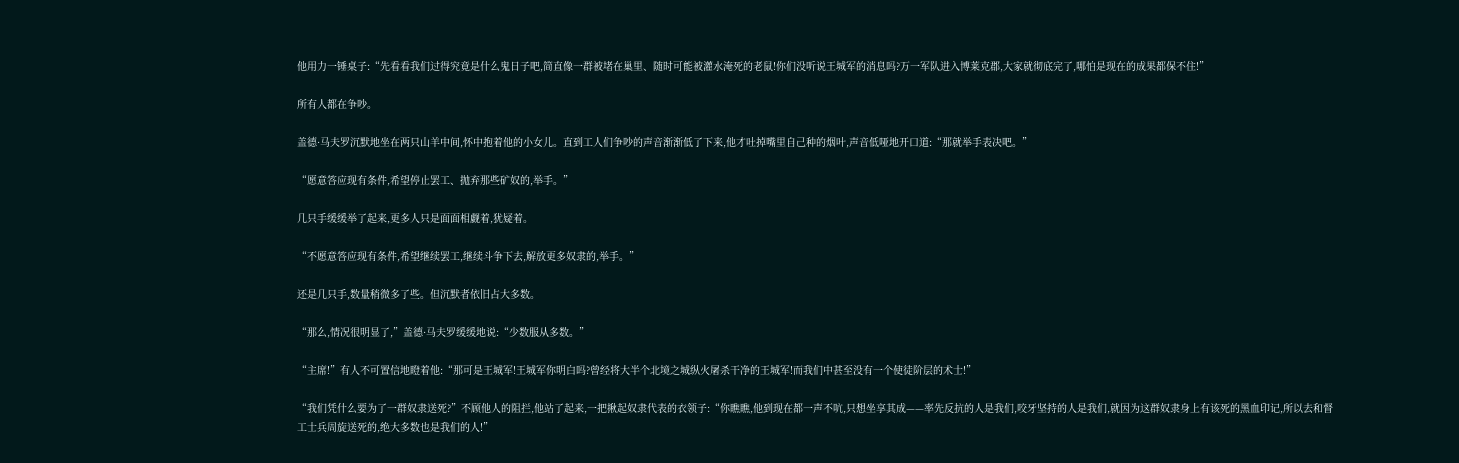他用力一锤桌子:“先看看我们过得究竟是什么鬼日子吧,简直像一群被堵在巢里、随时可能被灌水淹死的老鼠!你们没听说王城军的消息吗?万一军队进入博莱克郡,大家就彻底完了,哪怕是现在的成果都保不住!”

所有人都在争吵。

盖德·马夫罗沉默地坐在两只山羊中间,怀中抱着他的小女儿。直到工人们争吵的声音渐渐低了下来,他才吐掉嘴里自己种的烟叶,声音低哑地开口道:“那就举手表决吧。”

“愿意答应现有条件,希望停止罢工、抛弃那些矿奴的,举手。”

几只手缓缓举了起来,更多人只是面面相觑着,犹疑着。

“不愿意答应现有条件,希望继续罢工,继续斗争下去,解放更多奴隶的,举手。”

还是几只手,数量稍微多了些。但沉默者依旧占大多数。

“那么,情况很明显了,”盖德·马夫罗缓缓地说:“少数服从多数。”

“主席!”有人不可置信地瞪着他:“那可是王城军!王城军你明白吗?曾经将大半个北境之城纵火屠杀干净的王城军!而我们中甚至没有一个使徒阶层的术士!”

“我们凭什么要为了一群奴隶送死?”不顾他人的阻拦,他站了起来,一把揪起奴隶代表的衣领子:“你瞧瞧,他到现在都一声不吭,只想坐享其成——率先反抗的人是我们,咬牙坚持的人是我们,就因为这群奴隶身上有该死的黑血印记,所以去和督工士兵周旋送死的,绝大多数也是我们的人!”